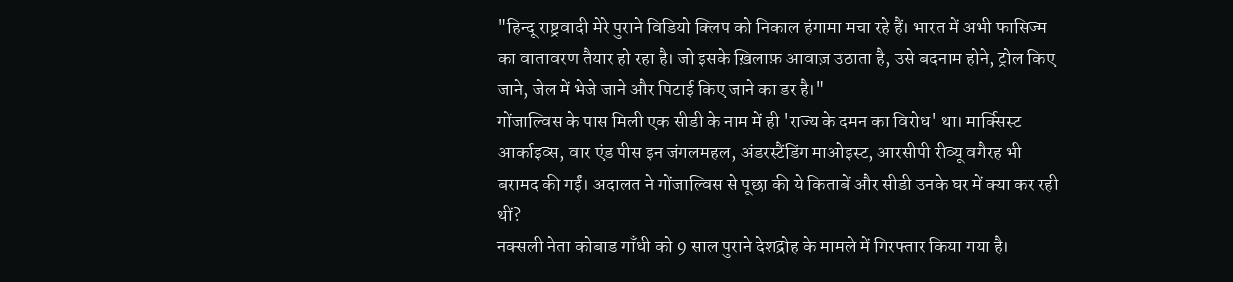"हिन्दू राष्ट्रवादी मेरे पुराने विडियो क्लिप को निकाल हंगामा मचा रहे हैं। भारत में अभी फासिज्म का वातावरण तैयार हो रहा है। जो इसके ख़िलाफ़ आवाज़ उठाता है, उसे बदनाम होने, ट्रोल किए जाने, जेल में भेजे जाने और पिटाई किए जाने का डर है।"
गोंजाल्विस के पास मिली एक सीडी के नाम में ही 'राज्य के दमन का विरोध' था। मार्क्सिस्ट आर्काइव्स, वार एंड पीस इन जंगलमहल, अंडरस्टैंडिंग माओइस्ट, आरसीपी रीव्यू वगैरह भी बरामद की गईं। अदालत ने गोंजाल्विस से पूछा की ये किताबें और सीडी उनके घर में क्या कर रही थीं?
नक्सली नेता कोबाड गाँधी को 9 साल पुराने देशद्रोह के मामले में गिरफ्तार किया गया है।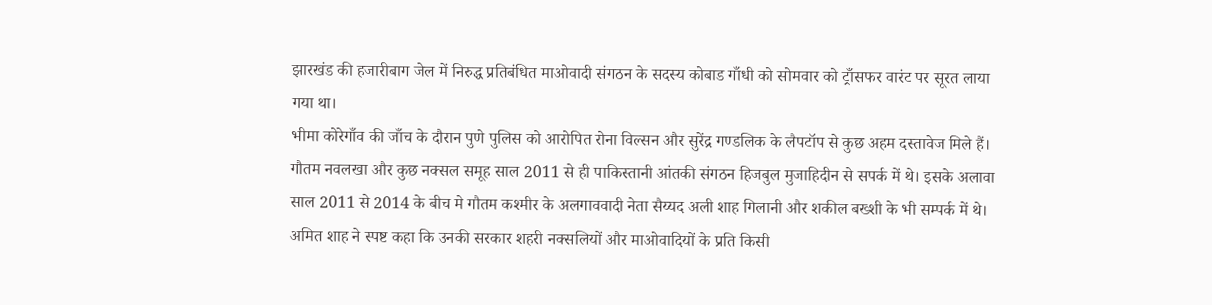झारखंड की हजारीबाग जेल में निरुद्ध प्रतिबंधित माओवादी संगठन के सदस्य कोबाड गाँधी को सोमवार को ट्राँसफर वारंट पर सूरत लाया गया था।
भीमा कोरेगाँव की जाँच के दौरान पुणे पुलिस को आरोपित रोना विल्सन और सुरेंद्र गण्डलिक के लैपटॉप से कुछ अहम दस्तावेज मिले हैं। गौतम नवलखा और कुछ नक्सल समूह साल 2011 से ही पाकिस्तानी आंतकी संगठन हिजबुल मुजाहिदीन से सपर्क में थे। इसके अलावा साल 2011 से 2014 के बीच मे गौतम कश्मीर के अलगाववादी नेता सैय्यद अली शाह गिलानी और शकील बख्शी के भी सम्पर्क में थे।
अमित शाह ने स्पष्ट कहा कि उनकी सरकार शहरी नक्सलियों और माओवादियों के प्रति किसी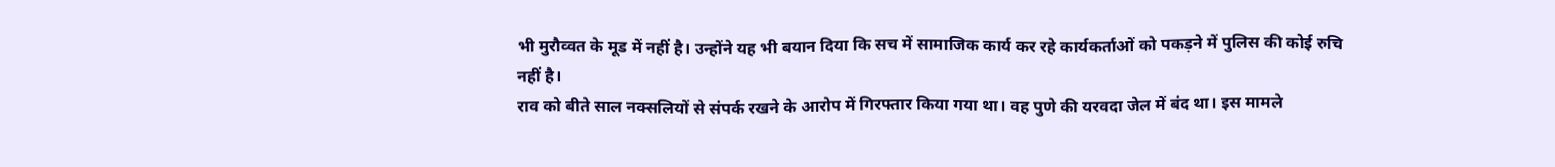भी मुरौव्वत के मूड में नहीं है। उन्होंने यह भी बयान दिया कि सच में सामाजिक कार्य कर रहे कार्यकर्ताओं को पकड़ने में पुलिस की कोई रुचि नहीं है।
राव को बीते साल नक्सलियों से संपर्क रखने के आरोप में गिरफ्तार किया गया था। वह पुणे की यरवदा जेल में बंद था। इस मामले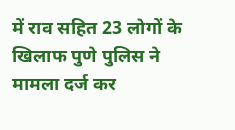में राव सहित 23 लोगों के खिलाफ पुणे पुलिस ने मामला दर्ज कर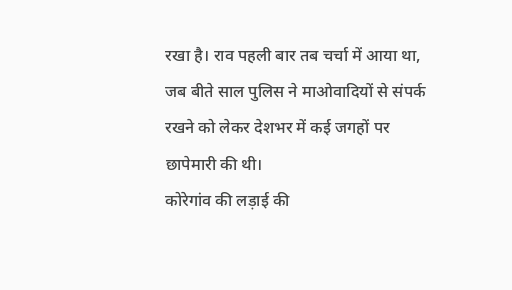रखा है। राव पहली बार तब चर्चा में आया था, जब बीते साल पुलिस ने माओवादियों से संपर्क रखने को लेकर देशभर में कई जगहों पर छापेमारी की थी।
कोरेगांव की लड़ाई की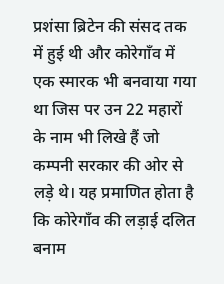प्रशंसा ब्रिटेन की संसद तक में हुई थी और कोरेगाँव में एक स्मारक भी बनवाया गया था जिस पर उन 22 महारों के नाम भी लिखे हैं जो कम्पनी सरकार की ओर से लड़े थे। यह प्रमाणित होता है कि कोरेगाँव की लड़ाई दलित बनाम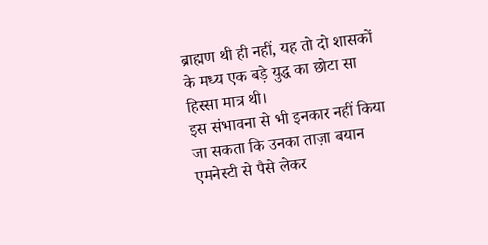ब्राह्मण थी ही नहीं, यह तो दो शासकों के मध्य एक बड़े युद्ध का छोटा सा हिस्सा मात्र थी।
इस संभावना से भी इनकार नहीं किया जा सकता कि उनका ताज़ा बयान एमनेस्टी से पैसे लेकर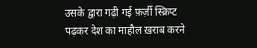उसके द्वारा गढ़ी गई फ़र्ज़ी स्क्रिप्ट पढ़कर देश का माहौल ख़राब करने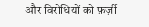और विरोधियों को फ़र्ज़ी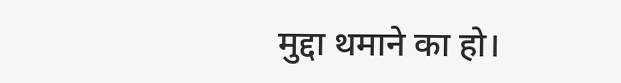मुद्दा थमाने का हो।